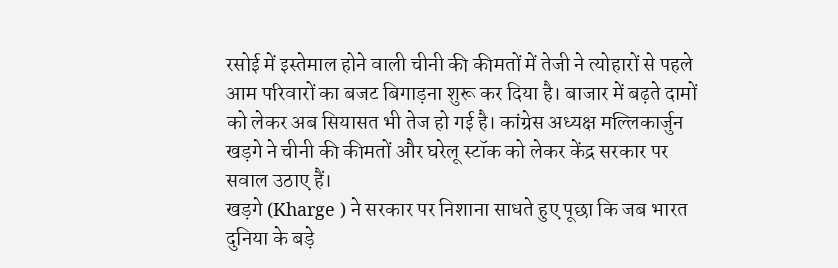रसोई में इस्तेमाल होने वाली चीनी की कीमतों में तेजी ने त्योहारों से पहले आम परिवारों का बजट बिगाड़ना शुरू कर दिया है। बाजार में बढ़ते दामों को लेकर अब सियासत भी तेज हो गई है। कांग्रेस अध्यक्ष मल्लिकार्जुन खड़गे ने चीनी की कीमतों और घरेलू स्टॉक को लेकर केंद्र सरकार पर सवाल उठाए हैं।
खड़गे (Kharge ) ने सरकार पर निशाना साधते हुए पूछा कि जब भारत दुनिया के बड़े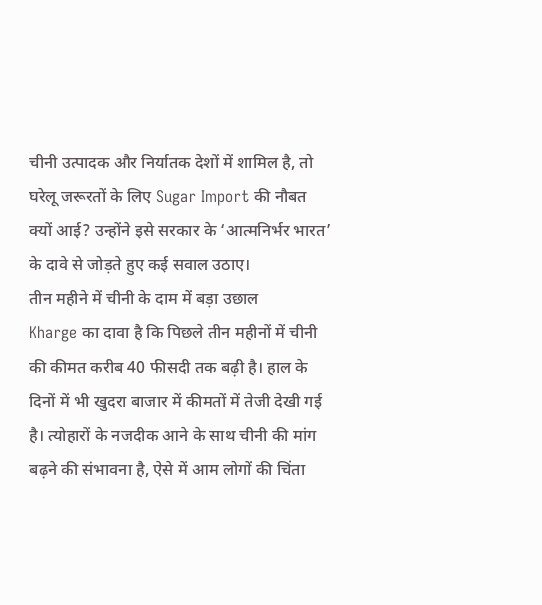चीनी उत्पादक और निर्यातक देशों में शामिल है, तो घरेलू जरूरतों के लिए Sugar Import की नौबत क्यों आई? उन्होंने इसे सरकार के ‘आत्मनिर्भर भारत’ के दावे से जोड़ते हुए कई सवाल उठाए।
तीन महीने में चीनी के दाम में बड़ा उछाल
Kharge का दावा है कि पिछले तीन महीनों में चीनी की कीमत करीब 40 फीसदी तक बढ़ी है। हाल के दिनों में भी खुदरा बाजार में कीमतों में तेजी देखी गई है। त्योहारों के नजदीक आने के साथ चीनी की मांग बढ़ने की संभावना है, ऐसे में आम लोगों की चिंता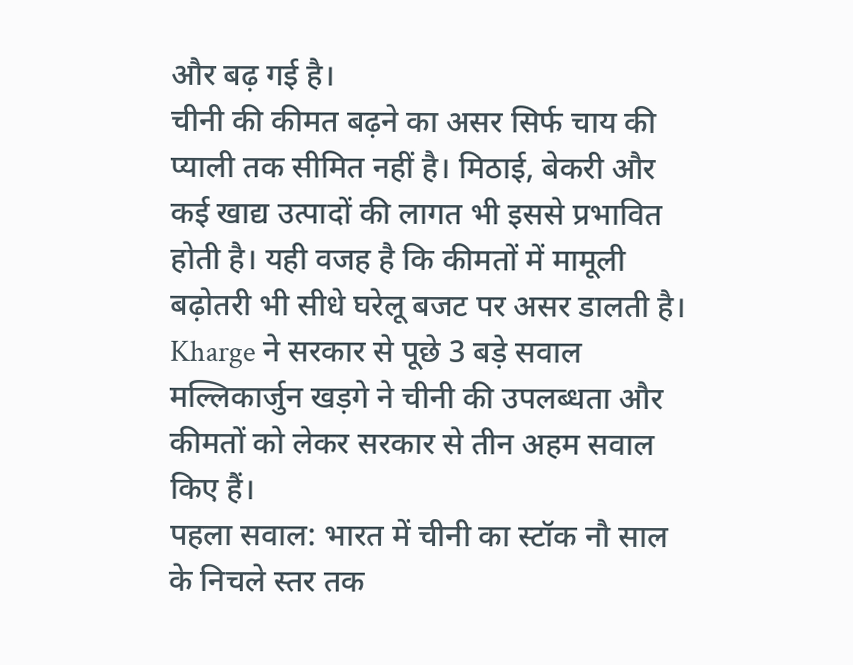और बढ़ गई है।
चीनी की कीमत बढ़ने का असर सिर्फ चाय की प्याली तक सीमित नहीं है। मिठाई, बेकरी और कई खाद्य उत्पादों की लागत भी इससे प्रभावित होती है। यही वजह है कि कीमतों में मामूली बढ़ोतरी भी सीधे घरेलू बजट पर असर डालती है।
Kharge ने सरकार से पूछे 3 बड़े सवाल
मल्लिकार्जुन खड़गे ने चीनी की उपलब्धता और कीमतों को लेकर सरकार से तीन अहम सवाल किए हैं।
पहला सवाल: भारत में चीनी का स्टॉक नौ साल के निचले स्तर तक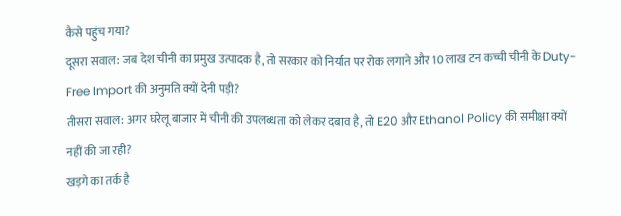कैसे पहुंच गया?
दूसरा सवाल: जब देश चीनी का प्रमुख उत्पादक है, तो सरकार को निर्यात पर रोक लगाने और 10 लाख टन कच्ची चीनी के Duty-Free Import की अनुमति क्यों देनी पड़ी?
तीसरा सवाल: अगर घरेलू बाजार में चीनी की उपलब्धता को लेकर दबाव है, तो E20 और Ethanol Policy की समीक्षा क्यों नहीं की जा रही?
खड़गे का तर्क है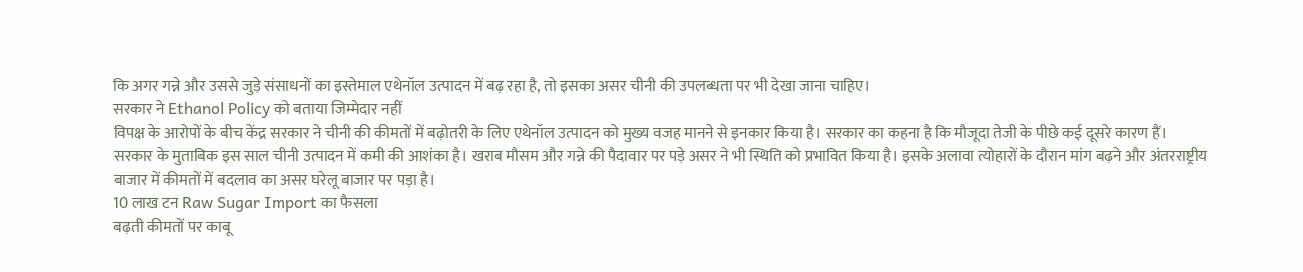कि अगर गन्ने और उससे जुड़े संसाधनों का इस्तेमाल एथेनॉल उत्पादन में बढ़ रहा है, तो इसका असर चीनी की उपलब्धता पर भी देखा जाना चाहिए।
सरकार ने Ethanol Policy को बताया जिम्मेदार नहीं
विपक्ष के आरोपों के बीच केंद्र सरकार ने चीनी की कीमतों में बढ़ोतरी के लिए एथेनॉल उत्पादन को मुख्य वजह मानने से इनकार किया है। सरकार का कहना है कि मौजूदा तेजी के पीछे कई दूसरे कारण हैं।
सरकार के मुताबिक इस साल चीनी उत्पादन में कमी की आशंका है। खराब मौसम और गन्ने की पैदावार पर पड़े असर ने भी स्थिति को प्रभावित किया है। इसके अलावा त्योहारों के दौरान मांग बढ़ने और अंतरराष्ट्रीय बाजार में कीमतों में बदलाव का असर घरेलू बाजार पर पड़ा है।
10 लाख टन Raw Sugar Import का फैसला
बढ़ती कीमतों पर काबू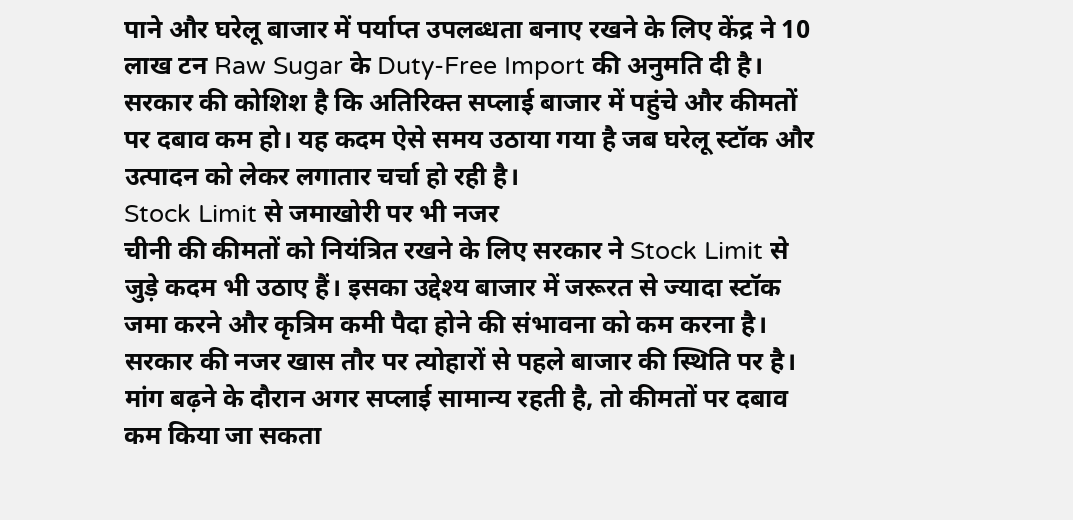पाने और घरेलू बाजार में पर्याप्त उपलब्धता बनाए रखने के लिए केंद्र ने 10 लाख टन Raw Sugar के Duty-Free Import की अनुमति दी है।
सरकार की कोशिश है कि अतिरिक्त सप्लाई बाजार में पहुंचे और कीमतों पर दबाव कम हो। यह कदम ऐसे समय उठाया गया है जब घरेलू स्टॉक और उत्पादन को लेकर लगातार चर्चा हो रही है।
Stock Limit से जमाखोरी पर भी नजर
चीनी की कीमतों को नियंत्रित रखने के लिए सरकार ने Stock Limit से जुड़े कदम भी उठाए हैं। इसका उद्देश्य बाजार में जरूरत से ज्यादा स्टॉक जमा करने और कृत्रिम कमी पैदा होने की संभावना को कम करना है।
सरकार की नजर खास तौर पर त्योहारों से पहले बाजार की स्थिति पर है। मांग बढ़ने के दौरान अगर सप्लाई सामान्य रहती है, तो कीमतों पर दबाव कम किया जा सकता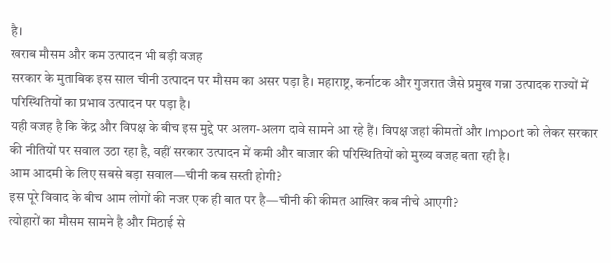है।
खराब मौसम और कम उत्पादन भी बड़ी वजह
सरकार के मुताबिक इस साल चीनी उत्पादन पर मौसम का असर पड़ा है। महाराष्ट्र, कर्नाटक और गुजरात जैसे प्रमुख गन्ना उत्पादक राज्यों में परिस्थितियों का प्रभाव उत्पादन पर पड़ा है।
यही वजह है कि केंद्र और विपक्ष के बीच इस मुद्दे पर अलग-अलग दावे सामने आ रहे हैं। विपक्ष जहां कीमतों और Import को लेकर सरकार की नीतियों पर सवाल उठा रहा है, वहीं सरकार उत्पादन में कमी और बाजार की परिस्थितियों को मुख्य वजह बता रही है।
आम आदमी के लिए सबसे बड़ा सवाल—चीनी कब सस्ती होगी?
इस पूरे विवाद के बीच आम लोगों की नजर एक ही बात पर है—चीनी की कीमत आखिर कब नीचे आएगी?
त्योहारों का मौसम सामने है और मिठाई से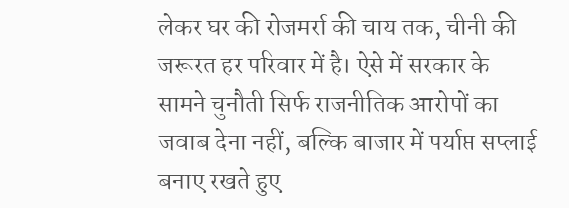लेकर घर की रोजमर्रा की चाय तक, चीनी की जरूरत हर परिवार में है। ऐसे में सरकार के सामने चुनौती सिर्फ राजनीतिक आरोपों का जवाब देना नहीं, बल्कि बाजार में पर्याप्त सप्लाई बनाए रखते हुए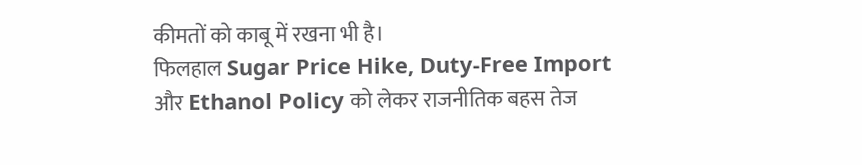कीमतों को काबू में रखना भी है।
फिलहाल Sugar Price Hike, Duty-Free Import और Ethanol Policy को लेकर राजनीतिक बहस तेज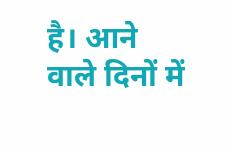है। आने वाले दिनों में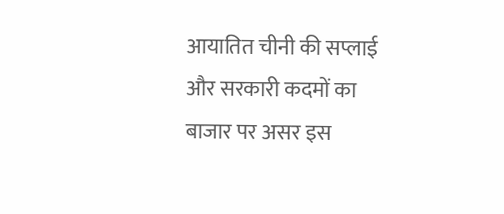आयातित चीनी की सप्लाई और सरकारी कदमों का बाजार पर असर इस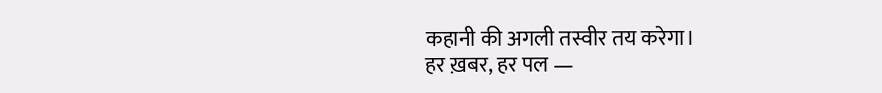कहानी की अगली तस्वीर तय करेगा।
हर ख़बर, हर पल —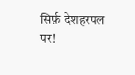सिर्फ़ देशहरपल पर!